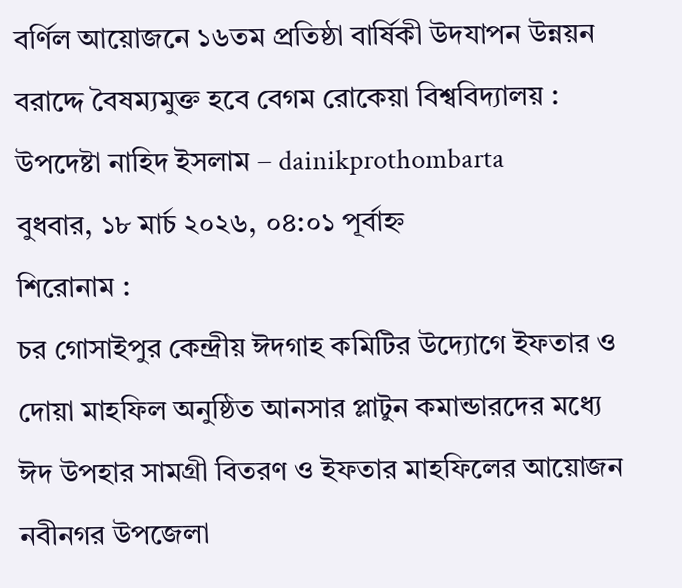বর্ণিল আয়োজনে ১৬তম প্রতিষ্ঠা বার্ষিকী উদযাপন উন্নয়ন বরাদ্দে বৈষম্যমুক্ত হবে বেগম রোকেয়া বিশ্ববিদ্যালয় : উপদেষ্টা নাহিদ ইসলাম – dainikprothombarta
বুধবার, ১৮ মার্চ ২০২৬, ০৪:০১ পূর্বাহ্ন
শিরোনাম :
চর গোসাইপুর কেন্দ্রীয় ঈদগাহ কমিটির উদ্যোগে ইফতার ও দোয়া মাহফিল অনুষ্ঠিত আনসার প্লাটুন কমান্ডারদের মধ্যে ঈদ উপহার সামগ্রী বিতরণ ও ইফতার মাহফিলের আয়োজন নবীনগর উপজেলা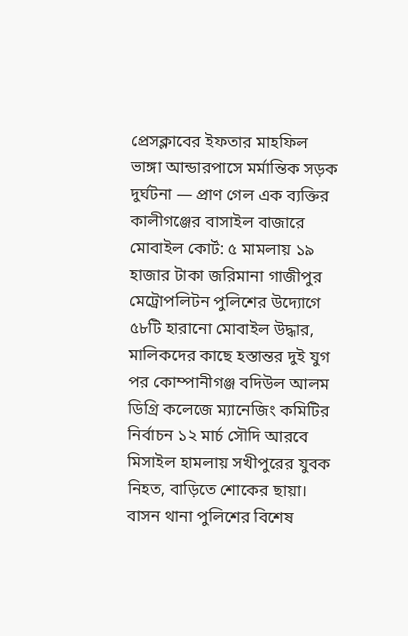প্রেসক্লাবের ইফতার মাহফিল  ভাঙ্গা আন্ডারপাসে মর্মান্তিক সড়ক দুর্ঘটনা — প্রাণ গেল এক ব্যক্তির কালীগঞ্জের বাসাইল বাজারে মোবাইল কোর্ট: ৫ মামলায় ১৯ হাজার টাকা জরিমানা গাজীপুর মেট্রোপলিটন পুলিশের উদ্যোগে ৫৮টি হারানো মোবাইল উদ্ধার, মালিকদের কাছে হস্তান্তর দুই যুগ পর কোম্পানীগঞ্জ বদিউল আলম ডিগ্রি কলেজে ম্যানেজিং কমিটির নির্বাচন ১২ মার্চ সৌদি আরবে মিসাইল হামলায় সখীপুরের যুবক নিহত, বাড়িতে শোকের ছায়া। বাসন থানা পুলিশের বিশেষ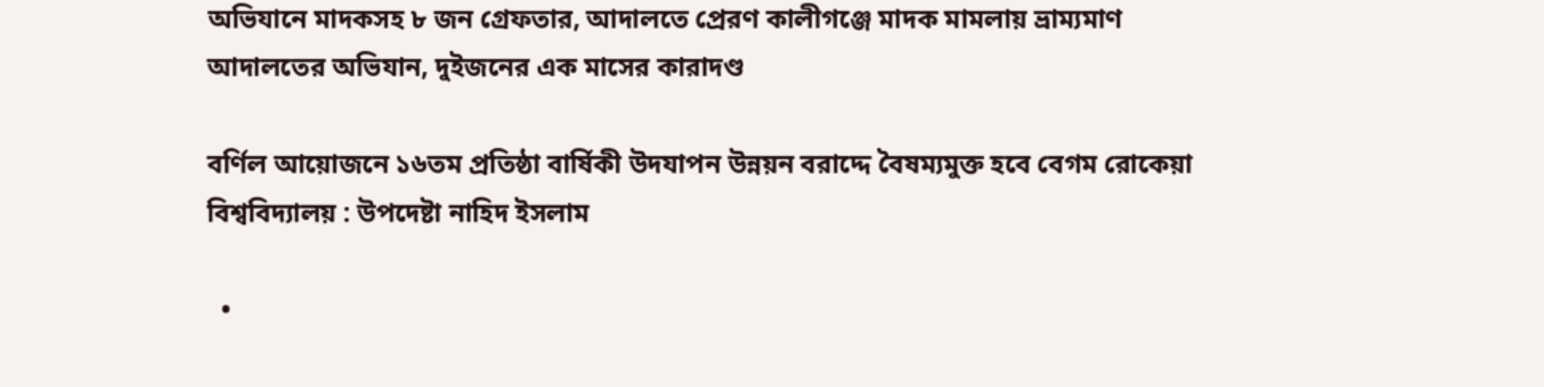অভিযানে মাদকসহ ৮ জন গ্রেফতার, আদালতে প্রেরণ কালীগঞ্জে মাদক মামলায় ভ্রাম্যমাণ আদালতের অভিযান, দুইজনের এক মাসের কারাদণ্ড

বর্ণিল আয়োজনে ১৬তম প্রতিষ্ঠা বার্ষিকী উদযাপন উন্নয়ন বরাদ্দে বৈষম্যমুক্ত হবে বেগম রোকেয়া বিশ্ববিদ্যালয় : উপদেষ্টা নাহিদ ইসলাম

  •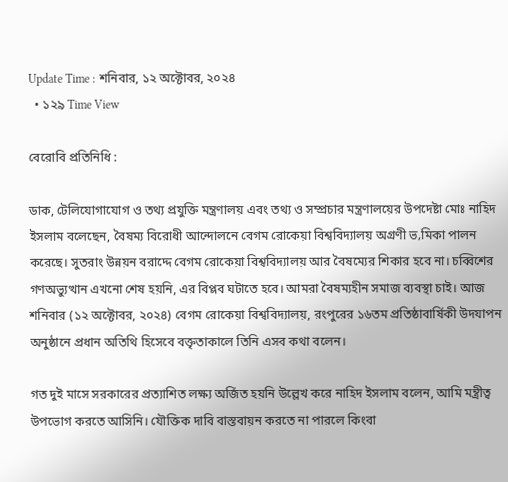Update Time : শনিবার, ১২ অক্টোবর, ২০২৪
  • ১২৯ Time View

বেরোবি প্রতিনিধি :

ডাক, টেলিযোগাযোগ ও তথ্য প্রযুক্তি মন্ত্রণালয় এবং তথ্য ও সম্প্রচার মন্ত্রণালয়ের উপদেষ্টা মোঃ নাহিদ ইসলাম বলেছেন, বৈষম্য বিরোধী আন্দোলনে বেগম রোকেয়া বিশ্ববিদ্যালয় অগ্রণী ভ‚মিকা পালন করেছে। সুতরাং উন্নয়ন বরাদ্দে বেগম রোকেয়া বিশ্ববিদ্যালয় আর বৈষম্যের শিকার হবে না। চব্বিশের গণঅভ্যুত্থান এখনো শেষ হয়নি, এর বিপ্লব ঘটাতে হবে। আমরা বৈষম্যহীন সমাজ ব্যবস্থা চাই। আজ শনিবার (১২ অক্টোবর, ২০২৪) বেগম রোকেয়া বিশ্ববিদ্যালয়, রংপুরের ১৬তম প্রতিষ্ঠাবার্ষিকী উদযাপন অনুষ্ঠানে প্রধান অতিথি হিসেবে বক্তৃতাকালে তিনি এসব কথা বলেন।

গত দুই মাসে সরকারের প্রত্যাশিত লক্ষ্য অর্জিত হয়নি উল্লেখ করে নাহিদ ইসলাম বলেন, আমি মন্ত্রীত্ব উপভোগ করতে আসিনি। যৌক্তিক দাবি বাস্তবায়ন করতে না পারলে কিংবা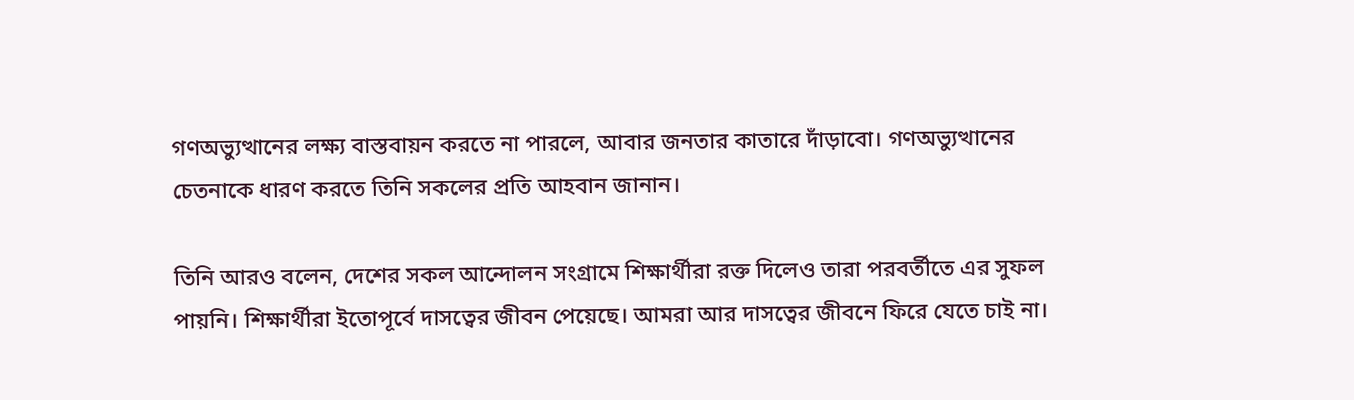গণঅভ্যুত্থানের লক্ষ্য বাস্তবায়ন করতে না পারলে, আবার জনতার কাতারে দাঁড়াবো। গণঅভ্যুত্থানের চেতনাকে ধারণ করতে তিনি সকলের প্রতি আহবান জানান।

তিনি আরও বলেন, দেশের সকল আন্দোলন সংগ্রামে শিক্ষার্থীরা রক্ত দিলেও তারা পরবর্তীতে এর সুফল পায়নি। শিক্ষার্থীরা ইতোপূর্বে দাসত্বের জীবন পেয়েছে। আমরা আর দাসত্বের জীবনে ফিরে যেতে চাই না।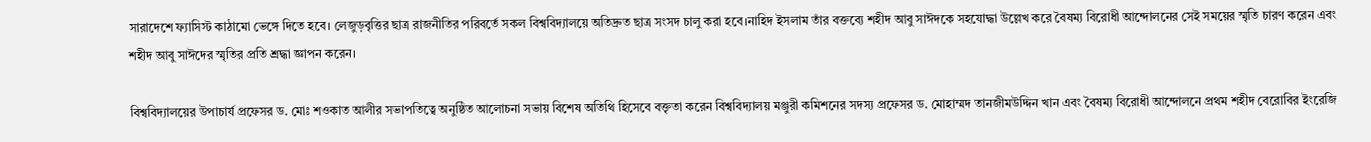সারাদেশে ফ্যাসিস্ট কাঠামো ভেঙ্গে দিতে হবে। লেজুড়বৃত্তির ছাত্র রাজনীতির পরিবর্তে সকল বিশ্ববিদ্যালয়ে অতিদ্রুত ছাত্র সংসদ চালু করা হবে।নাহিদ ইসলাম তাঁর বক্তব্যে শহীদ আবু সাঈদকে সহযোদ্ধা উল্লেখ করে বৈষম্য বিরোধী আন্দোলনের সেই সময়ের স্মৃতি চারণ করেন এবং শহীদ আবু সাঈদের স্মৃতির প্রতি শ্রদ্ধা জ্ঞাপন করেন।

বিশ্ববিদ্যালয়ের উপাচার্য প্রফেসর ড. মোঃ শওকাত আলীর সভাপতিত্বে অনুষ্ঠিত আলোচনা সভায় বিশেষ অতিথি হিসেবে বক্তৃতা করেন বিশ্ববিদ্যালয় মঞ্জুরী কমিশনের সদস্য প্রফেসর ড. মোহাম্মদ তানজীমউদ্দিন খান এবং বৈষম্য বিরোধী আন্দোলনে প্রথম শহীদ বেরোবির ইংরেজি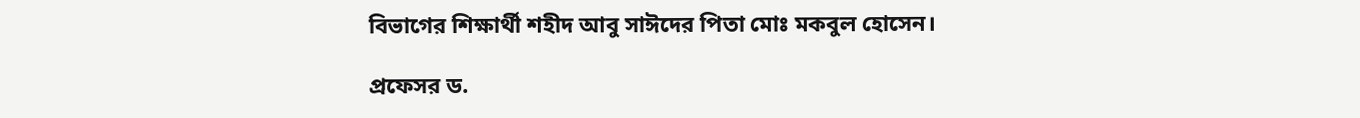বিভাগের শিক্ষার্থী শহীদ আবু সাঈদের পিতা মোঃ মকবুল হোসেন।

প্রফেসর ড.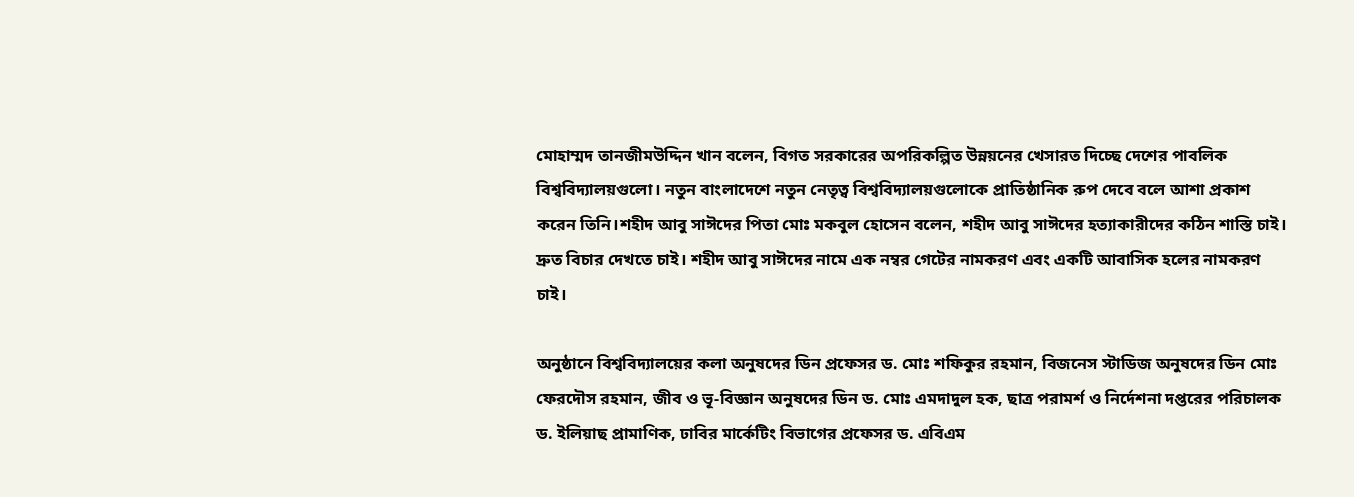মোহাম্মদ তানজীমউদ্দিন খান বলেন, বিগত সরকারের অপরিকল্পিত উন্নয়নের খেসারত দিচ্ছে দেশের পাবলিক বিশ্ববিদ্যালয়গুলো। নতুন বাংলাদেশে নতুন নেতৃত্ব বিশ্ববিদ্যালয়গুলোকে প্রাতিষ্ঠানিক রুপ দেবে বলে আশা প্রকাশ করেন তিনি।শহীদ আবু সাঈদের পিতা মোঃ মকবুল হোসেন বলেন, শহীদ আবু সাঈদের হত্যাকারীদের কঠিন শাস্তি চাই। দ্রুত বিচার দেখতে চাই। শহীদ আবু সাঈদের নামে এক নম্বর গেটের নামকরণ এবং একটি আবাসিক হলের নামকরণ চাই।

অনুষ্ঠানে বিশ্ববিদ্যালয়ের কলা অনুষদের ডিন প্রফেসর ড. মোঃ শফিকুর রহমান, বিজনেস স্টাডিজ অনুষদের ডিন মোঃ ফেরদৌস রহমান, জীব ও ভূ-বিজ্ঞান অনুষদের ডিন ড. মোঃ এমদাদুল হক, ছাত্র পরামর্শ ও নির্দেশনা দপ্তরের পরিচালক ড. ইলিয়াছ প্রামাণিক, ঢাবির মার্কেটিং বিভাগের প্রফেসর ড. এবিএম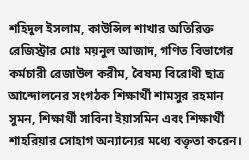শহিদুল ইসলাম, কাউন্সিল শাখার অতিরিক্ত রেজিস্ট্রার মোঃ ময়নুল আজাদ, গণিত বিভাগের কর্মচারী রেজাউল করীম, বৈষম্য বিরোধী ছাত্র আন্দোলনের সংগঠক শিক্ষার্থী শামসুর রহমান সুমন, শিক্ষার্থী সাবিনা ইয়াসমিন এবং শিক্ষার্থী শাহরিয়ার সোহাগ অন্যান্যের মধ্যে বক্তৃতা করেন।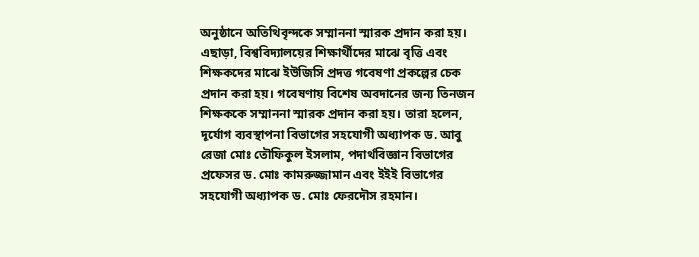অনুষ্ঠানে অতিথিবৃন্দকে সম্মাননা স্মারক প্রদান করা হয়। এছাড়া, বিশ্ববিদ্যালয়ের শিক্ষার্থীদের মাঝে বৃত্তি এবং শিক্ষকদের মাঝে ইউজিসি প্রদত্ত গবেষণা প্রকল্পের চেক প্রদান করা হয়। গবেষণায় বিশেষ অবদানের জন্য তিনজন শিক্ষককে সম্মাননা স্মারক প্রদান করা হয়। তারা হলেন, দূর্যোগ ব্যবস্থাপনা বিভাগের সহযোগী অধ্যাপক ড. আবু রেজা মোঃ তৌফিকুল ইসলাম, পদার্থবিজ্ঞান বিভাগের প্রফেসর ড. মোঃ কামরুজ্জামান এবং ইইই বিভাগের সহযোগী অধ্যাপক ড. মোঃ ফেরদৌস রহমান।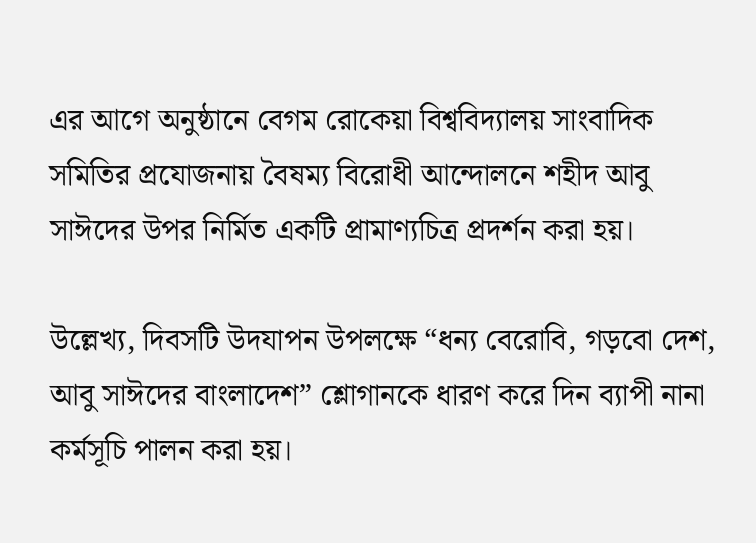এর আগে অনুষ্ঠানে বেগম রোকেয়া বিশ্ববিদ্যালয় সাংবাদিক সমিতির প্রযোজনায় বৈষম্য বিরোধী আন্দোলনে শহীদ আবু সাঈদের উপর নির্মিত একটি প্রামাণ্যচিত্র প্রদর্শন করা হয়।

উল্লেখ্য, দিবসটি উদযাপন উপলক্ষে “ধন্য বেরোবি, গড়বো দেশ, আবু সাঈদের বাংলাদেশ” শ্লোগানকে ধারণ করে দিন ব্যাপী নানা কর্মসূচি পালন করা হয়।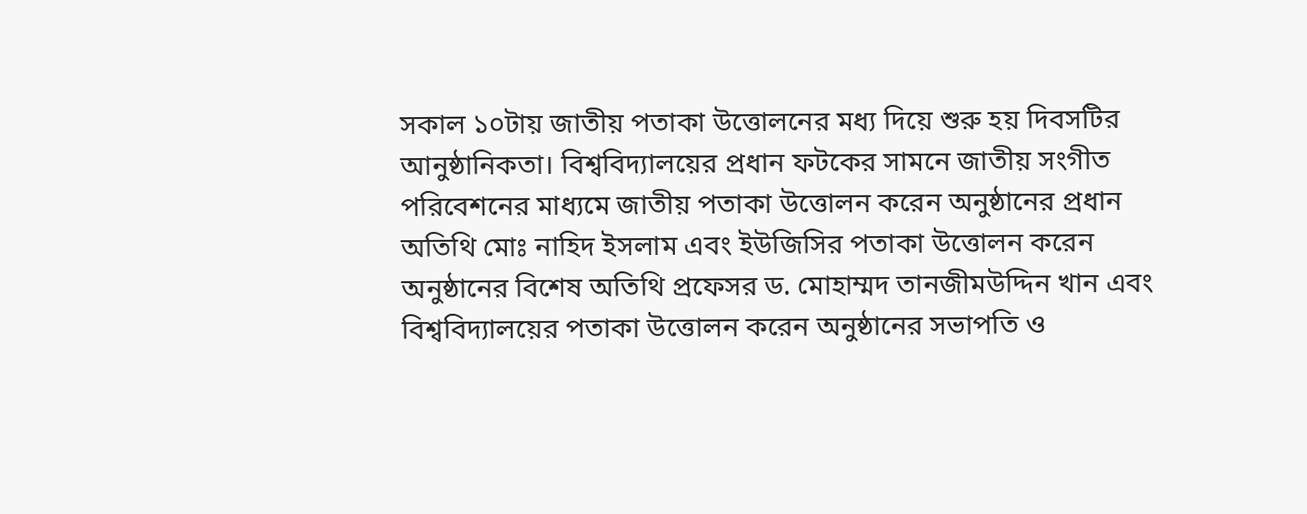সকাল ১০টায় জাতীয় পতাকা উত্তোলনের মধ্য দিয়ে শুরু হয় দিবসটির আনুষ্ঠানিকতা। বিশ্ববিদ্যালয়ের প্রধান ফটকের সামনে জাতীয় সংগীত পরিবেশনের মাধ্যমে জাতীয় পতাকা উত্তোলন করেন অনুষ্ঠানের প্রধান অতিথি মোঃ নাহিদ ইসলাম এবং ইউজিসির পতাকা উত্তোলন করেন অনুষ্ঠানের বিশেষ অতিথি প্রফেসর ড. মোহাম্মদ তানজীমউদ্দিন খান এবং বিশ্ববিদ্যালয়ের পতাকা উত্তোলন করেন অনুষ্ঠানের সভাপতি ও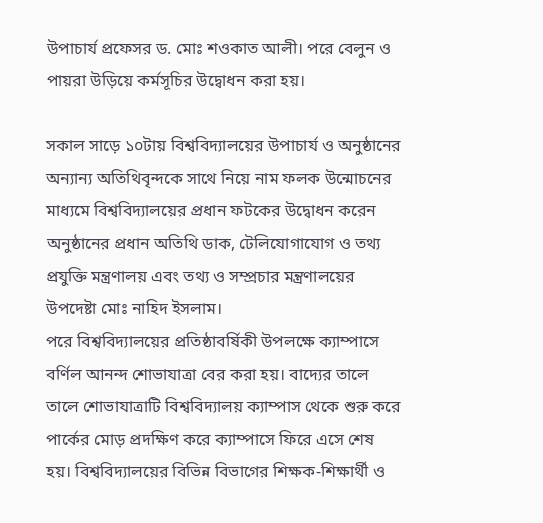উপাচার্য প্রফেসর ড. মোঃ শওকাত আলী। পরে বেলুন ও পায়রা উড়িয়ে কর্মসূচির উদ্বোধন করা হয়।

সকাল সাড়ে ১০টায় বিশ্ববিদ্যালয়ের উপাচার্য ও অনুষ্ঠানের অন্যান্য অতিথিবৃন্দকে সাথে নিয়ে নাম ফলক উন্মোচনের মাধ্যমে বিশ্ববিদ্যালয়ের প্রধান ফটকের উদ্বোধন করেন অনুষ্ঠানের প্রধান অতিথি ডাক, টেলিযোগাযোগ ও তথ্য প্রযুক্তি মন্ত্রণালয় এবং তথ্য ও সম্প্রচার মন্ত্রণালয়ের উপদেষ্টা মোঃ নাহিদ ইসলাম।
পরে বিশ্ববিদ্যালয়ের প্রতিষ্ঠাবর্ষিকী উপলক্ষে ক্যাম্পাসে বর্ণিল আনন্দ শোভাযাত্রা বের করা হয়। বাদ্যের তালে তালে শোভাযাত্রাটি বিশ্ববিদ্যালয় ক্যাম্পাস থেকে শুরু করে পার্কের মোড় প্রদক্ষিণ করে ক্যাম্পাসে ফিরে এসে শেষ হয়। বিশ্ববিদ্যালয়ের বিভিন্ন বিভাগের শিক্ষক-শিক্ষার্থী ও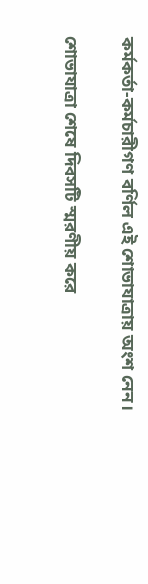কর্মকর্তা-কর্মচারীগণ বর্ণিল এই শোভাযাত্রায় অংশ নেন।

শোভাযাত্রা শেষে দিবসটি স্মরণীয় করে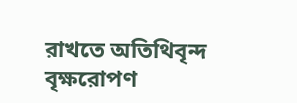রাখতে অতিথিবৃন্দ বৃক্ষরোপণ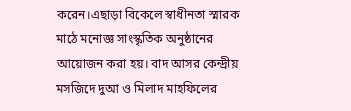করেন।এছাড়া বিকেলে স্বাধীনতা স্মারক মাঠে মনোজ্ঞ সাংস্কৃতিক অনুষ্ঠানের আয়োজন করা হয়। বাদ আসর কেন্দ্রীয় মসজিদে দুআ ও মিলাদ মাহফিলের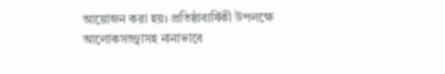আয়োজন করা হয়। প্রতিষ্ঠাবার্ষিকী উপলক্ষে আলোকসজ্জ্বাসহ নানাভাবে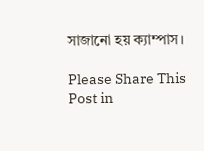সাজানো হয় ক্যাম্পাস।

Please Share This Post in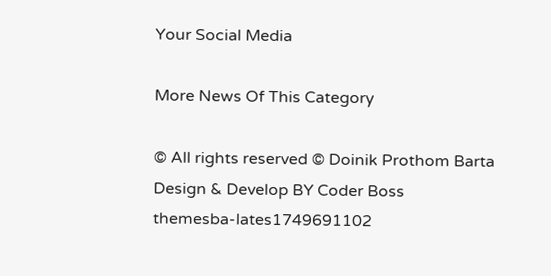Your Social Media

More News Of This Category

© All rights reserved © Doinik Prothom Barta
Design & Develop BY Coder Boss
themesba-lates1749691102